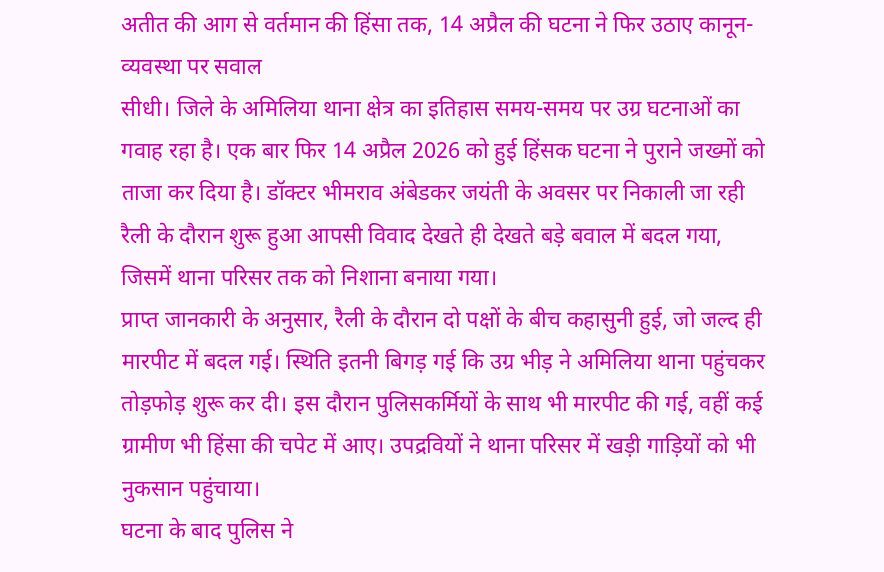अतीत की आग से वर्तमान की हिंसा तक, 14 अप्रैल की घटना ने फिर उठाए कानून-व्यवस्था पर सवाल
सीधी। जिले के अमिलिया थाना क्षेत्र का इतिहास समय-समय पर उग्र घटनाओं का गवाह रहा है। एक बार फिर 14 अप्रैल 2026 को हुई हिंसक घटना ने पुराने जख्मों को ताजा कर दिया है। डॉक्टर भीमराव अंबेडकर जयंती के अवसर पर निकाली जा रही रैली के दौरान शुरू हुआ आपसी विवाद देखते ही देखते बड़े बवाल में बदल गया, जिसमें थाना परिसर तक को निशाना बनाया गया।
प्राप्त जानकारी के अनुसार, रैली के दौरान दो पक्षों के बीच कहासुनी हुई, जो जल्द ही मारपीट में बदल गई। स्थिति इतनी बिगड़ गई कि उग्र भीड़ ने अमिलिया थाना पहुंचकर तोड़फोड़ शुरू कर दी। इस दौरान पुलिसकर्मियों के साथ भी मारपीट की गई, वहीं कई ग्रामीण भी हिंसा की चपेट में आए। उपद्रवियों ने थाना परिसर में खड़ी गाड़ियों को भी नुकसान पहुंचाया।
घटना के बाद पुलिस ने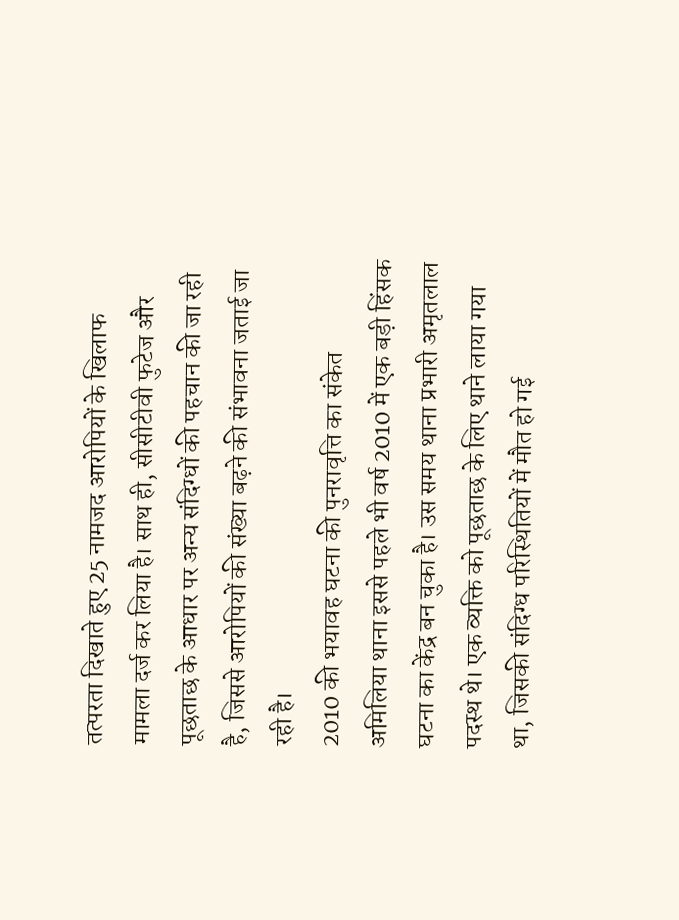तत्परता दिखाते हुए 25 नामजद आरोपियों के खिलाफ मामला दर्ज कर लिया है। साथ ही, सीसीटीवी फुटेज और पूछताछ के आधार पर अन्य संदिग्धों की पहचान की जा रही है, जिससे आरोपियों की संख्या बढ़ने की संभावना जताई जा रही है।
2010 की भयावह घटना की पुनरावृत्ति का संकेत
अमिलिया थाना इससे पहले भी वर्ष 2010 में एक बड़ी हिंसक घटना का केंद्र बन चुका है। उस समय थाना प्रभारी अमृतलाल पदस्थ थे। एक व्यक्ति को पूछताछ के लिए थाने लाया गया था, जिसकी संदिग्ध परिस्थितियों में मौत हो गई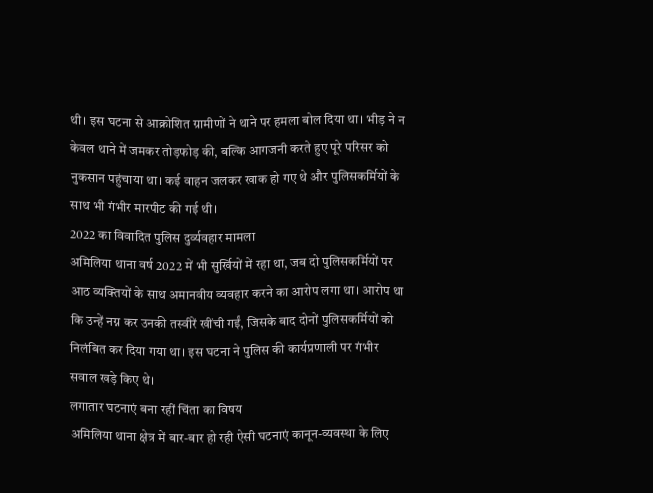थी। इस घटना से आक्रोशित ग्रामीणों ने थाने पर हमला बोल दिया था। भीड़ ने न केवल थाने में जमकर तोड़फोड़ की, बल्कि आगजनी करते हुए पूरे परिसर को नुकसान पहुंचाया था। कई वाहन जलकर खाक हो गए थे और पुलिसकर्मियों के साथ भी गंभीर मारपीट की गई थी।
2022 का विवादित पुलिस दुर्व्यवहार मामला
अमिलिया थाना वर्ष 2022 में भी सुर्खियों में रहा था, जब दो पुलिसकर्मियों पर आठ व्यक्तियों के साथ अमानवीय व्यवहार करने का आरोप लगा था। आरोप था कि उन्हें नग्न कर उनकी तस्वीरें खींची गईं, जिसके बाद दोनों पुलिसकर्मियों को निलंबित कर दिया गया था। इस घटना ने पुलिस की कार्यप्रणाली पर गंभीर सवाल खड़े किए थे।
लगातार घटनाएं बना रहीं चिंता का विषय
अमिलिया थाना क्षेत्र में बार-बार हो रही ऐसी घटनाएं कानून-व्यवस्था के लिए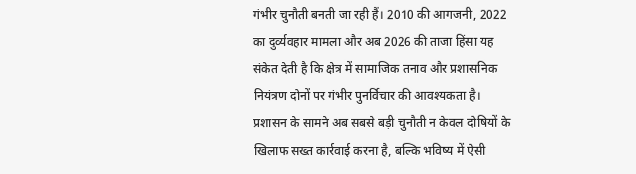गंभीर चुनौती बनती जा रही हैं। 2010 की आगजनी, 2022 का दुर्व्यवहार मामला और अब 2026 की ताजा हिंसा यह संकेत देती है कि क्षेत्र में सामाजिक तनाव और प्रशासनिक नियंत्रण दोनों पर गंभीर पुनर्विचार की आवश्यकता है।
प्रशासन के सामने अब सबसे बड़ी चुनौती न केवल दोषियों के खिलाफ सख्त कार्रवाई करना है, बल्कि भविष्य में ऐसी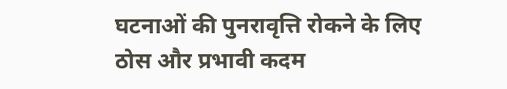घटनाओं की पुनरावृत्ति रोकने के लिए ठोस और प्रभावी कदम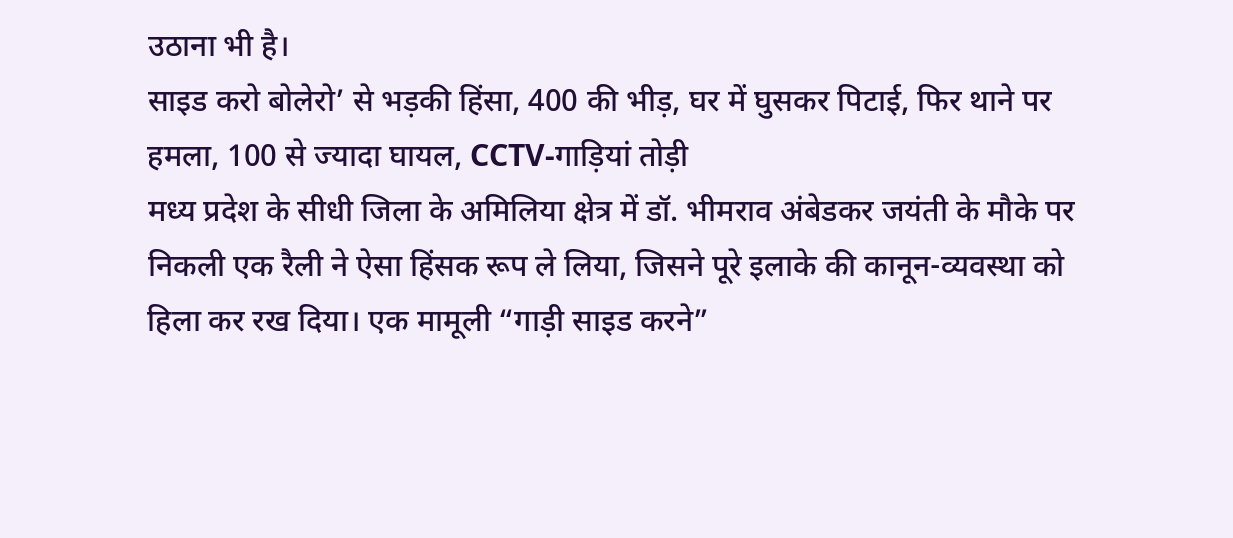उठाना भी है।
साइड करो बोलेरो’ से भड़की हिंसा, 400 की भीड़, घर में घुसकर पिटाई, फिर थाने पर हमला, 100 से ज्यादा घायल, CCTV-गाड़ियां तोड़ी
मध्य प्रदेश के सीधी जिला के अमिलिया क्षेत्र में डॉ. भीमराव अंबेडकर जयंती के मौके पर निकली एक रैली ने ऐसा हिंसक रूप ले लिया, जिसने पूरे इलाके की कानून-व्यवस्था को हिला कर रख दिया। एक मामूली “गाड़ी साइड करने”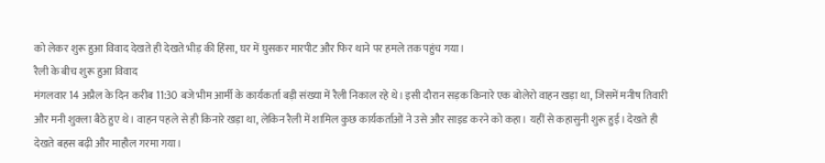को लेकर शुरू हुआ विवाद देखते ही देखते भीड़ की हिंसा, घर में घुसकर मारपीट और फिर थाने पर हमले तक पहुंच गया।
रैली के बीच शुरू हुआ विवाद
मंगलवार 14 अप्रैल के दिन करीब 11:30 बजे भीम आर्मी के कार्यकर्ता बड़ी संख्या में रैली निकाल रहे थे। इसी दौरान सड़क किनारे एक बोलेरो वाहन खड़ा था, जिसमें मनीष तिवारी और मनी शुक्ला बैठे हुए थे। वाहन पहले से ही किनारे खड़ा था, लेकिन रैली में शामिल कुछ कार्यकर्ताओं ने उसे और साइड करने को कहा। यहीं से कहासुनी शुरू हुई। देखते ही देखते बहस बढ़ी और माहौल गरमा गया।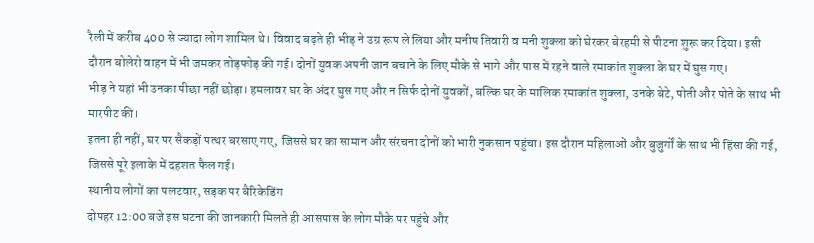रैली में करीब 400 से ज्यादा लोग शामिल थे। विवाद बढ़ते ही भीड़ ने उग्र रूप ले लिया और मनीष तिवारी व मनी शुक्ला को घेरकर बेरहमी से पीटना शुरू कर दिया। इसी दौरान बोलेरो वाहन में भी जमकर तोड़फोड़ की गई। दोनों युवक अपनी जान बचाने के लिए मौके से भागे और पास में रहने वाले रमाकांत शुक्ला के घर में घुस गए।
भीड़ ने यहां भी उनका पीछा नहीं छोड़ा। हमलावर घर के अंदर घुस गए और न सिर्फ दोनों युवकों, बल्कि घर के मालिक रमाकांत शुक्ला, उनके बेटे, पोती और पोते के साथ भी मारपीट की।
इतना ही नहीं, घर पर सैकड़ों पत्थर बरसाए गए, जिससे घर का सामान और संरचना दोनों को भारी नुकसान पहुंचा। इस दौरान महिलाओं और बुजुर्गों के साथ भी हिंसा की गई, जिससे पूरे इलाके में दहशत फैल गई।
स्थानीय लोगों का पलटवार, सड़क पर बैरिकेडिंग
दोपहर 12:00 बजे इस घटना की जानकारी मिलते ही आसपास के लोग मौके पर पहुंचे और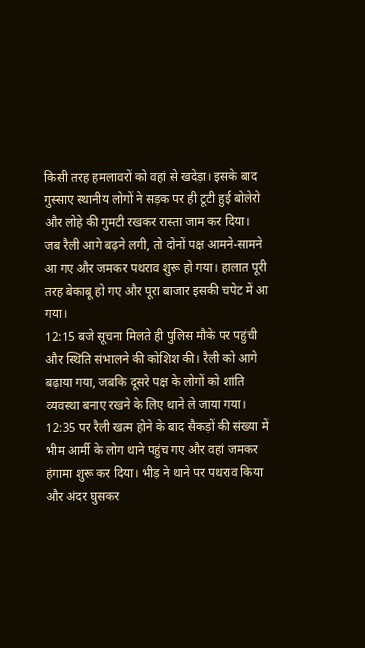किसी तरह हमलावरों को वहां से खदेड़ा। इसके बाद गुस्साए स्थानीय लोगों ने सड़क पर ही टूटी हुई बोलेरो और लोहे की गुमटी रखकर रास्ता जाम कर दिया। जब रैली आगे बढ़ने लगी, तो दोनों पक्ष आमने-सामने आ गए और जमकर पथराव शुरू हो गया। हालात पूरी तरह बेकाबू हो गए और पूरा बाजार इसकी चपेट में आ गया।
12:15 बजे सूचना मिलते ही पुलिस मौके पर पहुंची और स्थिति संभालने की कोशिश की। रैली को आगे बढ़ाया गया, जबकि दूसरे पक्ष के लोगों को शांति व्यवस्था बनाए रखने के लिए थाने ले जाया गया।
12:35 पर रैली खत्म होने के बाद सैकड़ों की संख्या में भीम आर्मी के लोग थाने पहुंच गए और वहां जमकर हंगामा शुरू कर दिया। भीड़ ने थाने पर पथराव किया और अंदर घुसकर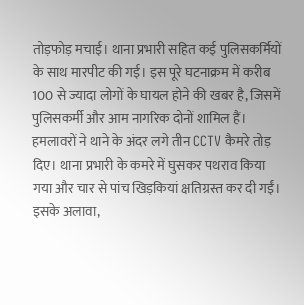तोड़फोड़ मचाई। थाना प्रभारी सहित कई पुलिसकर्मियों के साथ मारपीट की गई। इस पूरे घटनाक्रम में करीब 100 से ज्यादा लोगों के घायल होने की खबर है, जिसमें पुलिसकर्मी और आम नागरिक दोनों शामिल हैं।
हमलावरों ने थाने के अंदर लगे तीन CCTV कैमरे तोड़ दिए। थाना प्रभारी के कमरे में घुसकर पथराव किया गया और चार से पांच खिड़कियां क्षतिग्रस्त कर दी गईं।
इसके अलावा,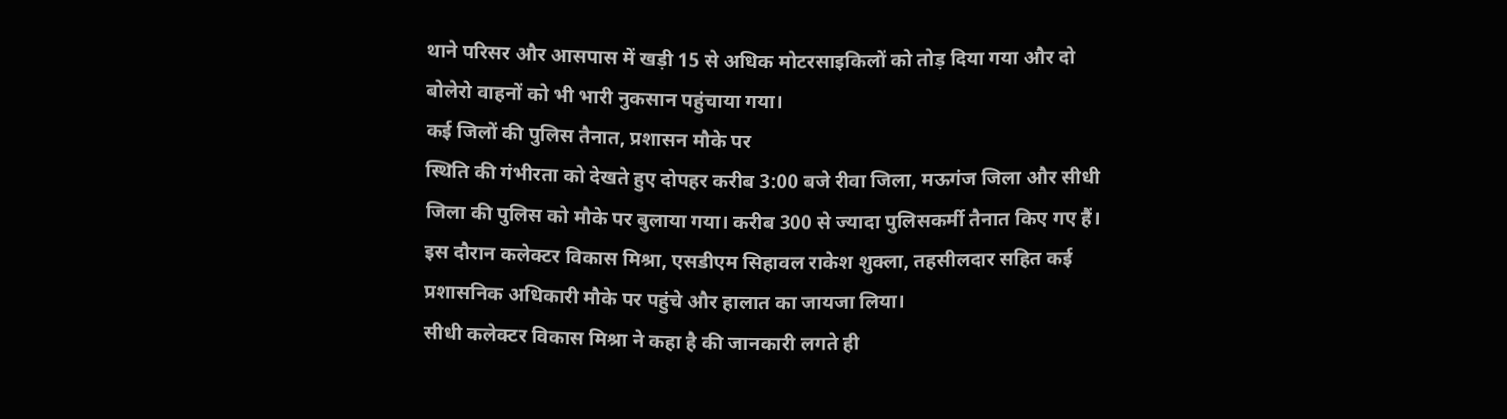थाने परिसर और आसपास में खड़ी 15 से अधिक मोटरसाइकिलों को तोड़ दिया गया और दो बोलेरो वाहनों को भी भारी नुकसान पहुंचाया गया।
कई जिलों की पुलिस तैनात, प्रशासन मौके पर
स्थिति की गंभीरता को देखते हुए दोपहर करीब 3:00 बजे रीवा जिला, मऊगंज जिला और सीधी जिला की पुलिस को मौके पर बुलाया गया। करीब 300 से ज्यादा पुलिसकर्मी तैनात किए गए हैं।
इस दौरान कलेक्टर विकास मिश्रा, एसडीएम सिहावल राकेश शुक्ला, तहसीलदार सहित कई प्रशासनिक अधिकारी मौके पर पहुंचे और हालात का जायजा लिया।
सीधी कलेक्टर विकास मिश्रा ने कहा है की जानकारी लगते ही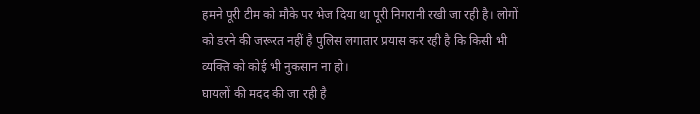हमने पूरी टीम को मौके पर भेज दिया था पूरी निगरानी रखी जा रही है। लोगों को डरने की जरूरत नहीं है पुलिस लगातार प्रयास कर रही है कि किसी भी व्यक्ति को कोई भी नुकसान ना हो।
घायलों की मदद की जा रही है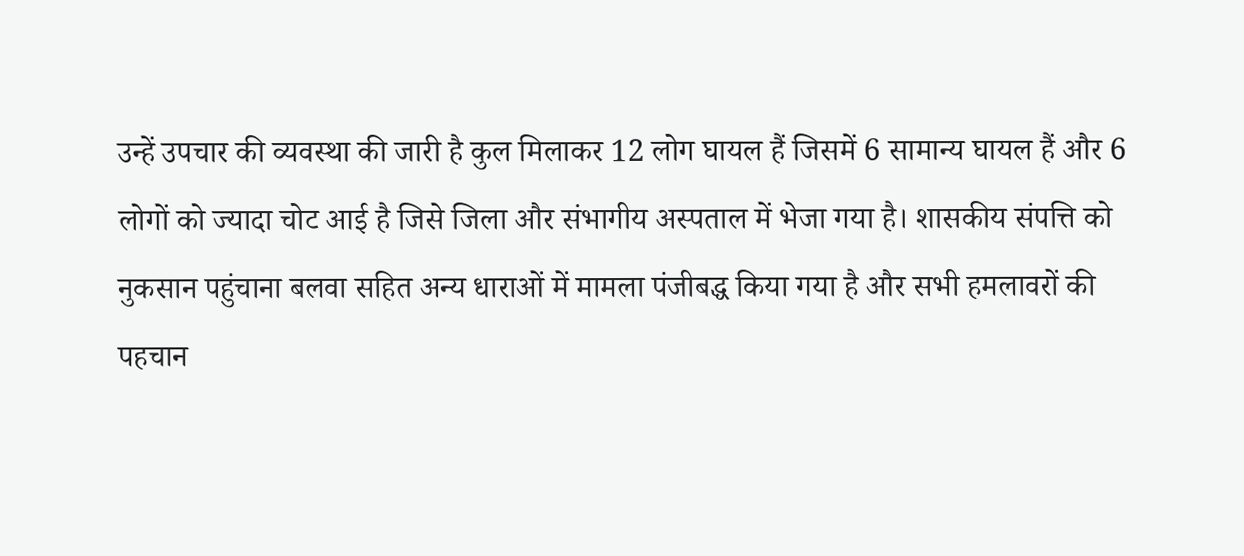उन्हें उपचार की व्यवस्था की जारी है कुल मिलाकर 12 लोग घायल हैं जिसमें 6 सामान्य घायल हैं और 6 लोगों को ज्यादा चोट आई है जिसे जिला और संभागीय अस्पताल में भेजा गया है। शासकीय संपत्ति को नुकसान पहुंचाना बलवा सहित अन्य धाराओं में मामला पंजीबद्ध किया गया है और सभी हमलावरों की पहचान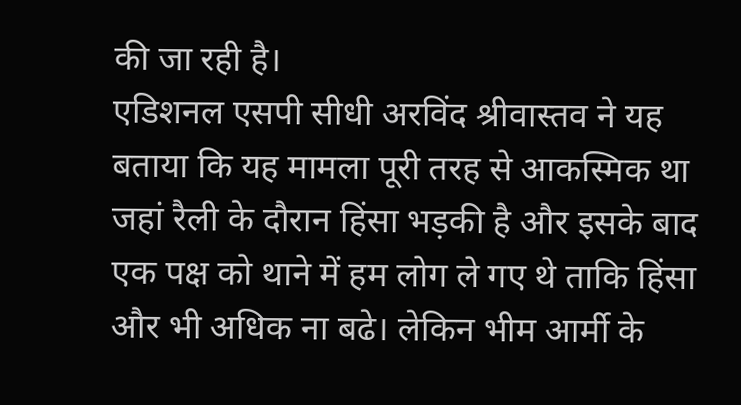की जा रही है।
एडिशनल एसपी सीधी अरविंद श्रीवास्तव ने यह बताया कि यह मामला पूरी तरह से आकस्मिक था जहां रैली के दौरान हिंसा भड़की है और इसके बाद एक पक्ष को थाने में हम लोग ले गए थे ताकि हिंसा और भी अधिक ना बढे। लेकिन भीम आर्मी के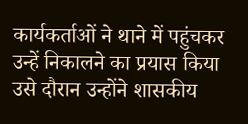कार्यकर्ताओं ने थाने में पहुंचकर उन्हें निकालने का प्रयास किया उसे दौरान उन्होंने शासकीय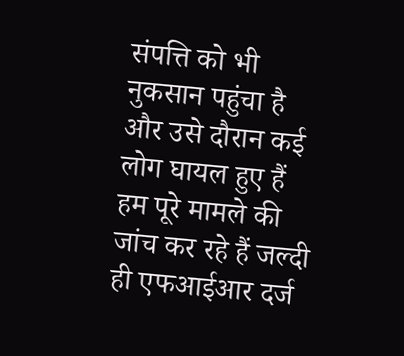संपत्ति को भी नुकसान पहुंचा है और उसे दौरान कई लोग घायल हुए हैं हम पूरे मामले की जांच कर रहे हैं जल्दी ही एफआईआर दर्ज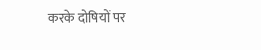करके दोषियों पर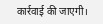कार्रवाई की जाएगी।